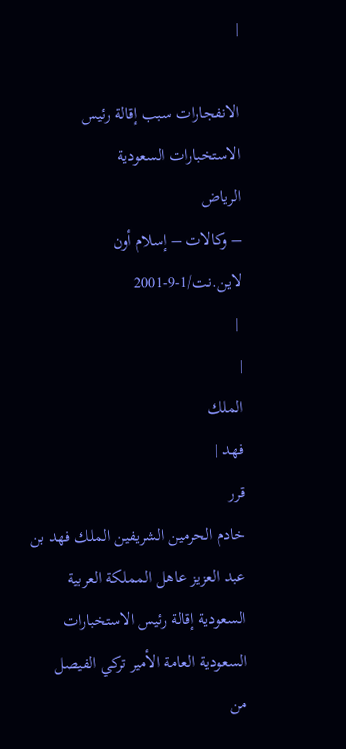|

الانفجارات سبب إقالة رئيس الاستخبارات السعودية
الرياض
– وكالات – إسلام أون لاين.نت/1-9-2001
 |
|
الملك
فهد |
قرر
خادم الحرمين الشريفين الملك فهد بن
عبد العزيز عاهل المملكة العربية
السعودية إقالة رئيس الاستخبارات
السعودية العامة الأمير تركي الفيصل
من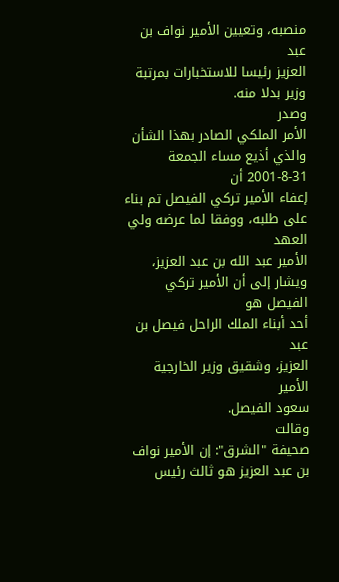منصبه، وتعيين الأمير نواف بن عبد
العزيز رئيسا للاستخبارات بمرتبة
وزير بدلا منه.
وصدر
الأمر الملكي الصادر بهذا الشأن
والذي أذيع مساء الجمعة 31-8-2001 أن
إعفاء الأمير تركي الفيصل تم بناء
على طلبه، ووفقا لما عرضه ولي العهد
الأمير عبد الله بن عبد العزيز،
ويشار إلى أن الأمير تركي الفيصل هو
أحد أبناء الملك الراحل فيصل بن عبد
العزيز، وشقيق وزير الخارجية الأمير
سعود الفيصل.
وقالت
صحيفة "الشرق": إن الأمير نواف
بن عبد العزيز هو ثالث رئيس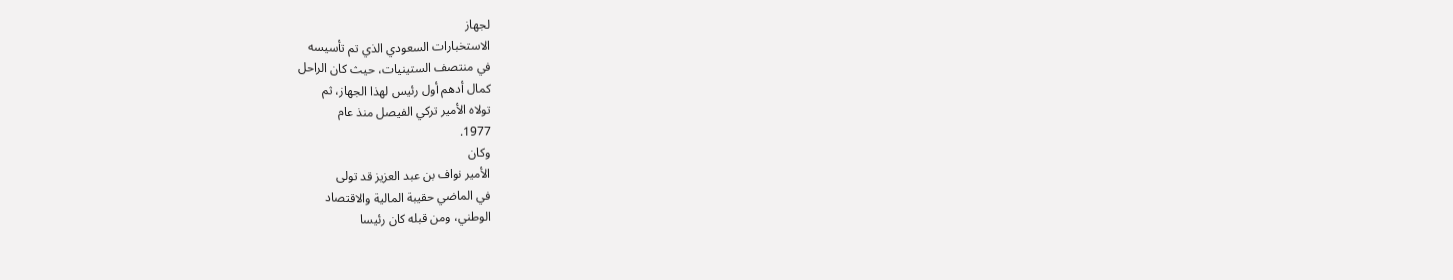لجهاز
الاستخبارات السعودي الذي تم تأسيسه
في منتصف الستينيات، حيث كان الراحل
كمال أدهم أول رئيس لهذا الجهاز، ثم
تولاه الأمير تركي الفيصل منذ عام
1977.
وكان
الأمير نواف بن عبد العزيز قد تولى
في الماضي حقيبة المالية والاقتصاد
الوطني، ومن قبله كان رئيسا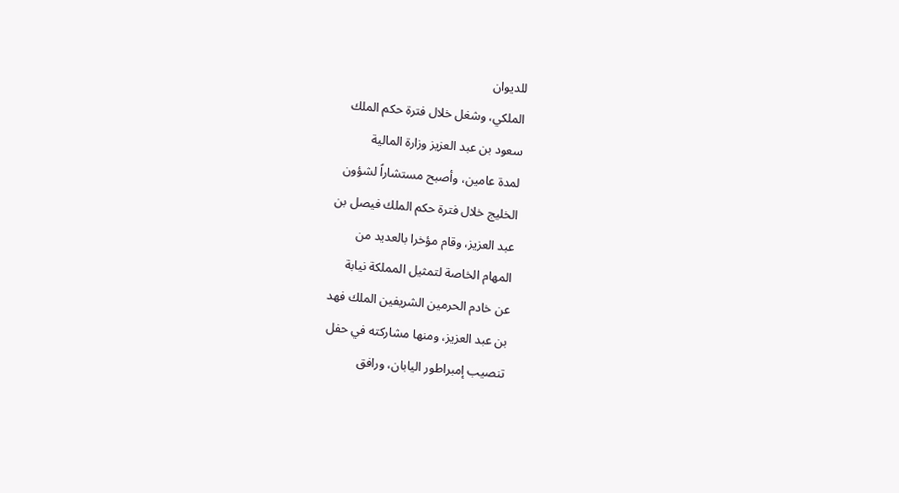للديوان
الملكي، وشغل خلال فترة حكم الملك
سعود بن عبد العزيز وزارة المالية
لمدة عامين، وأصبح مستشاراً لشؤون
الخليج خلال فترة حكم الملك فيصل بن
عبد العزيز، وقام مؤخرا بالعديد من
المهام الخاصة لتمثيل المملكة نيابة
عن خادم الحرمين الشريفين الملك فهد
بن عبد العزيز، ومنها مشاركته في حفل
تنصيب إمبراطور اليابان، ورافق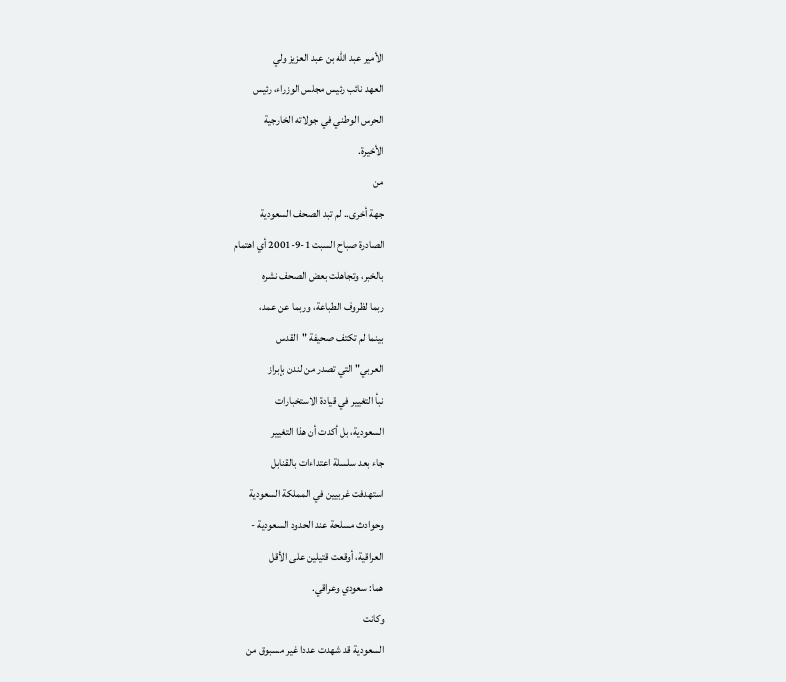الأمير عبد الله بن عبد العزيز ولي
العهد نائب رئيس مجلس الوزراء، رئيس
الحرس الوطني في جولاته الخارجية
الأخيرة.
من
جهة أخرى.. لم تبد الصحف السعودية
الصادرة صباح السبت 1-9-2001 أي اهتمام
بالخبر، وتجاهلت بعض الصحف نشره
ربما لظروف الطباعة، وربما عن عمد،
بينما لم تكتف صحيفة "القدس
العربي" التي تصدر من لندن بإبراز
نبأ التغيير في قيادة الاستخبارات
السعودية، بل أكدت أن هذا التغيير
جاء بعد سلسلة اعتداءات بالقنابل
استهدفت غربيين في المملكة السعودية
وحوادث مسلحة عند الحدود السعودية -
العراقية، أوقعت قتيلين على الأقل
هما: سعودي وعراقي.
وكانت
السعودية قد شهدت عددا غير مسبوق من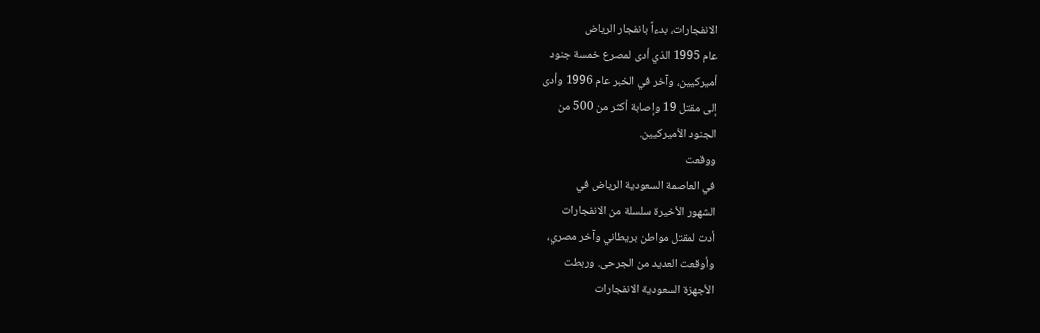الانفجارات، بدءاً بانفجار الرياض
عام 1995 الذي أدى لمصرع خمسة جنود
أميركيين، وآخر في الخبر عام 1996 وأدى
إلى مقتل 19 وإصابة أكثر من 500 من
الجنود الأميركيين.
ووقعت
في العاصمة السعودية الرياض في
الشهور الأخيرة سلسلة من الانفجارات
أدت لمقتل مواطن بريطاني وآخر مصري،
وأوقعت العديد من الجرحى. وربطت
الأجهزة السعودية الانفجارات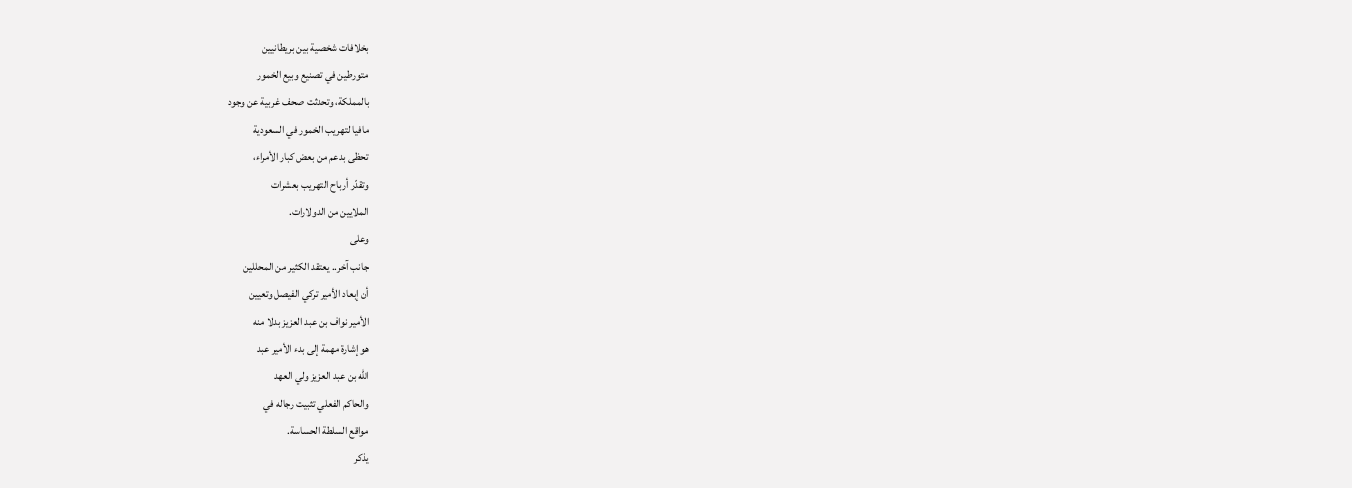بخلافات شخصية بين بريطانيين
متورطين في تصنيع وبيع الخمور
بالمملكة، وتحدثت صحف غربية عن وجود
مافيا لتهريب الخمور في السعودية
تحظى بدعم من بعض كبار الأمراء،
وتقدّر أرباح التهريب بعشرات
الملايين من الدولارات.
وعلى
جانب آخر.. يعتقد الكثير من المحللين
أن إبعاد الأمير تركي الفيصل وتعيين
الأمير نواف بن عبد العزيز بدلا منه
هو إشارة مهمة إلى بدء الأمير عبد
الله بن عبد العزيز ولي العهد
والحاكم الفعلي تثبيت رجاله في
مواقع السلطة الحساسة.
يذكر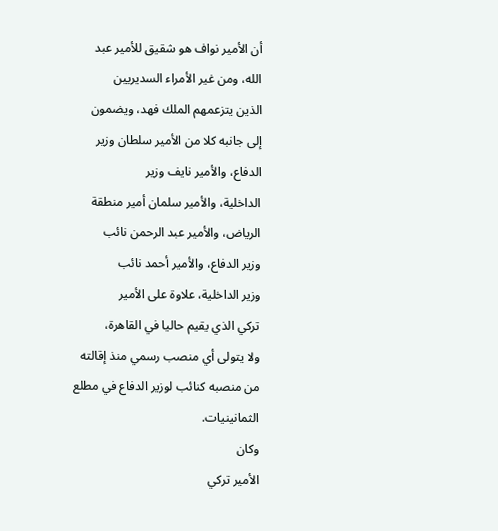أن الأمير نواف هو شقيق للأمير عبد
الله، ومن غير الأمراء السديريين
الذين يتزعمهم الملك فهد، ويضمون
إلى جانبه كلا من الأمير سلطان وزير
الدفاع، والأمير نايف وزير
الداخلية، والأمير سلمان أمير منطقة
الرياض، والأمير عبد الرحمن نائب
وزير الدفاع، والأمير أحمد نائب
وزير الداخلية، علاوة على الأمير
تركي الذي يقيم حاليا في القاهرة،
ولا يتولى أي منصب رسمي منذ إقالته
من منصبه كنائب لوزير الدفاع في مطلع
الثمانينيات.
وكان
الأمير تركي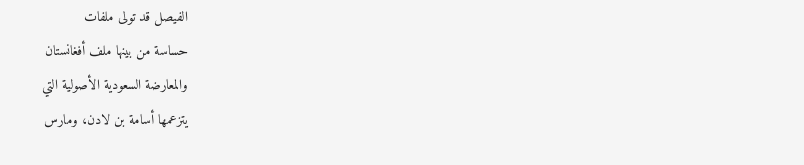الفيصل قد تولى ملفات
حساسة من بينها ملف أفغانستان
والمعارضة السعودية الأصولية التي
يتزعمها أسامة بن لادن، ومارس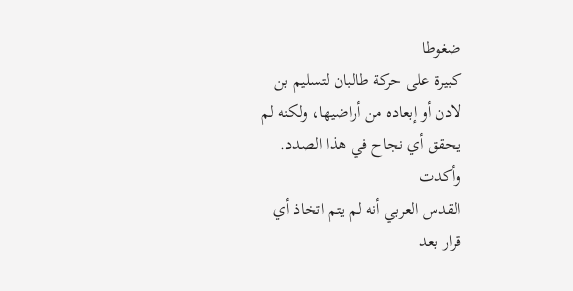ضغوطا
كبيرة على حركة طالبان لتسليم بن
لادن أو إبعاده من أراضيها، ولكنه لم
يحقق أي نجاح في هذا الصدد.
وأكدت
القدس العربي أنه لم يتم اتخاذ أي
قرار بعد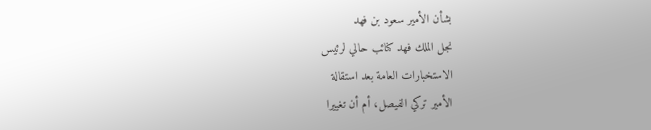بشأن الأمير سعود بن فهد
نجل الملك فهد كنائب حالي لرئيس
الاستخبارات العامة بعد استقالة
الأمير تركي الفيصل، أم أن تغييرا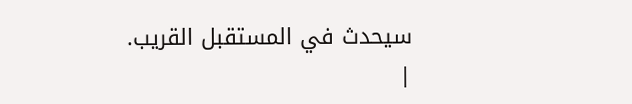سيحدث في المستقبل القريب.
|